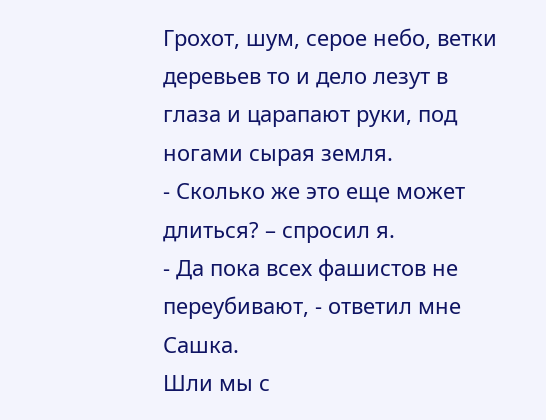Грохот, шум, серое небо, ветки деревьев то и дело лезут в глаза и царапают руки, под ногами сырая земля.
- Сколько же это еще может длиться? – спросил я.
- Да пока всех фашистов не переубивают, - ответил мне Сашка.
Шли мы с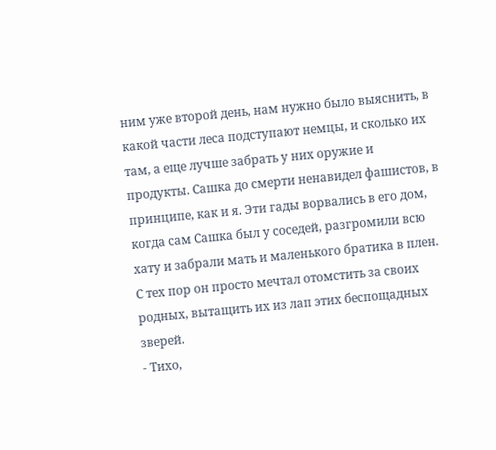ним уже второй день, нам нужно было выяснить, в какой части леса подступают немцы, и сколько их там, а еще лучше забрать у них оружие и продукты. Сашка до смерти ненавидел фашистов, в принципе, как и я. Эти гады ворвались в его дом, когда сам Сашка был у соседей, разгромили всю хату и забрали мать и маленького братика в плен. С тех пор он просто мечтал отомстить за своих родных, вытащить их из лап этих беспощадных зверей.
- Тихо,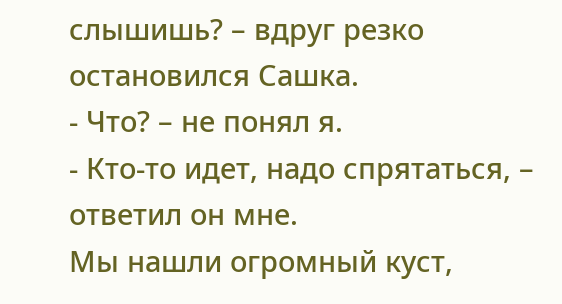слышишь? – вдруг резко остановился Сашка.
- Что? – не понял я.
- Кто-то идет, надо спрятаться, – ответил он мне.
Мы нашли огромный куст,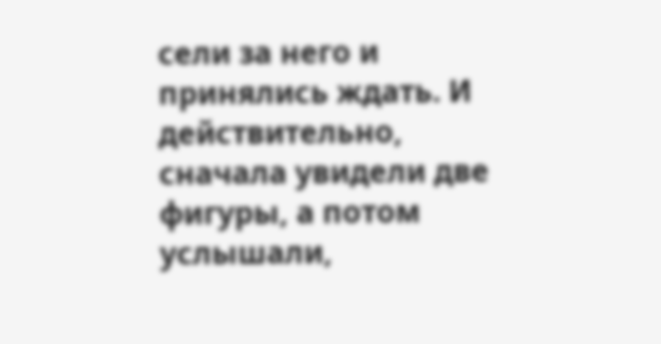сели за него и принялись ждать. И действительно, сначала увидели две фигуры, а потом услышали,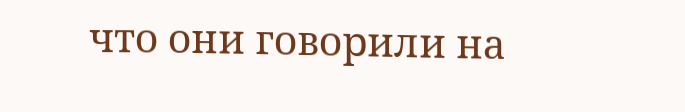что они говорили на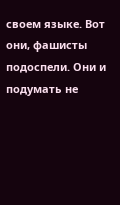своем языке. Вот они, фашисты подоспели. Они и подумать не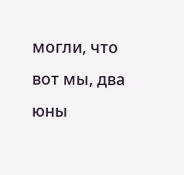могли, что вот мы, два юны